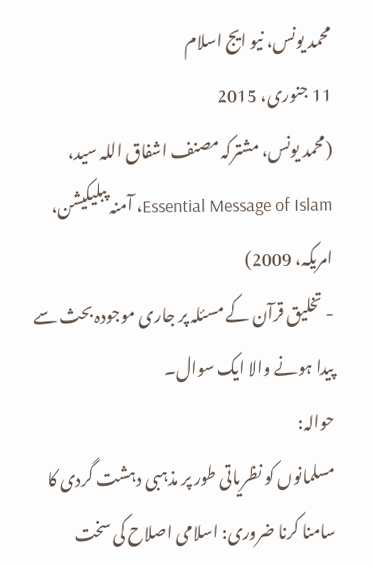محمد یونس، نیو ایج اسلام
11 جنوری، 2015
(محمد یونس، مشترکہ مصنف اشفاق اللہ سید، Essential Message of Islam، آمنہ پبلیکیشن، امریکہ، 2009)
- تخلیق قرآن کے مسئلہ پر جاری موجودہ بحث سے پیدا ہونے والا ایک سوال۔
حوالہ:
مسلمانوں کو نظریاتی طور پر مذہبی دہشت گردی کا سامنا کرنا ضروری: اسلامی اصلاح کی سخت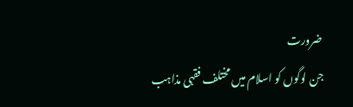ضرورت
جن لوگوں کو اسلام میں مختلف فقہی مذاہب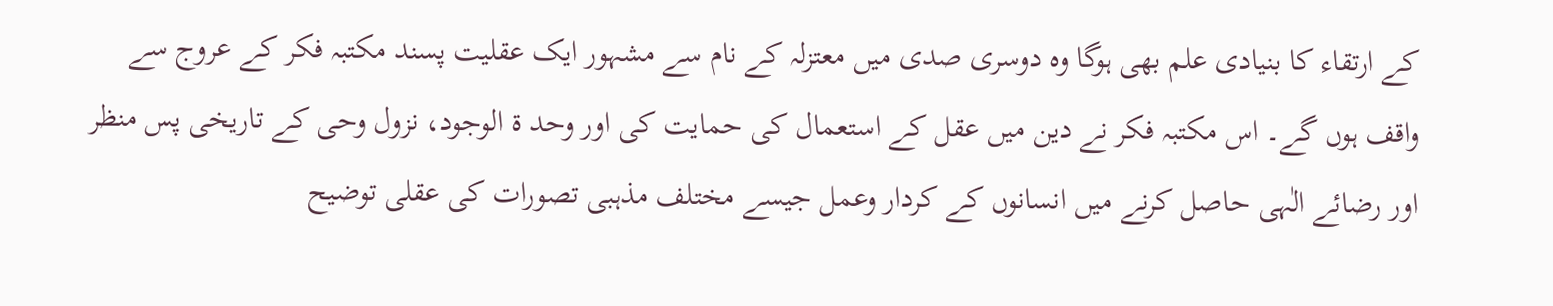کے ارتقاء کا بنیادی علم بھی ہوگا وہ دوسری صدی میں معتزلہ کے نام سے مشہور ایک عقلیت پسند مکتبہ فکر کے عروج سے واقف ہوں گے۔ اس مکتبہ فکر نے دین میں عقل کے استعمال کی حمایت کی اور وحد ۃ الوجود، نزول وحی کے تاریخی پس منظر اور رضائے الٰہی حاصل کرنے میں انسانوں کے کردار وعمل جیسے مختلف مذہبی تصورات کی عقلی توضیح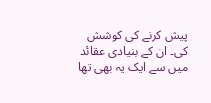پیش کرنے کی کوشش کی۔ ان کے بنیادی عقائد میں سے ایک یہ بھی تھا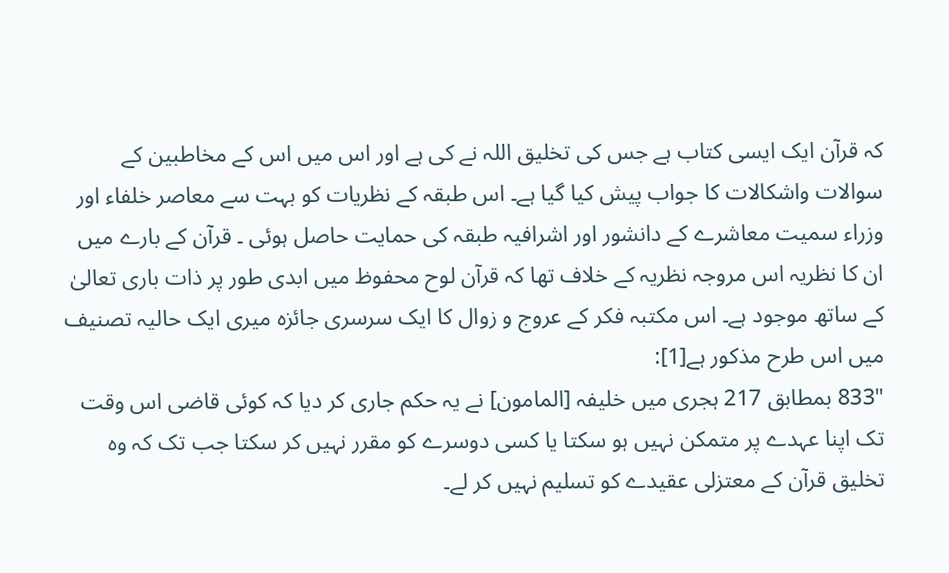کہ قرآن ایک ایسی کتاب ہے جس کی تخلیق اللہ نے کی ہے اور اس میں اس کے مخاطبین کے سوالات واشکالات کا جواب پیش کیا گیا ہے۔ اس طبقہ کے نظریات کو بہت سے معاصر خلفاء اور وزراء سمیت معاشرے کے دانشور اور اشرافیہ طبقہ کی حمایت حاصل ہوئی ۔ قرآن کے بارے میں ان کا نظریہ اس مروجہ نظریہ کے خلاف تھا کہ قرآن لوح محفوظ میں ابدی طور پر ذات باری تعالیٰ کے ساتھ موجود ہے۔ اس مکتبہ فکر کے عروج و زوال کا ایک سرسری جائزہ میری ایک حالیہ تصنیف میں اس طرح مذکور ہے[1]:
"833 بمطابق 217 ہجری میں خلیفہ [المامون] نے یہ حکم جاری کر دیا کہ کوئی قاضی اس وقت تک اپنا عہدے پر متمکن نہیں ہو سکتا یا کسی دوسرے کو مقرر نہیں کر سکتا جب تک کہ وہ تخلیق قرآن کے معتزلی عقیدے کو تسلیم نہیں کر لے۔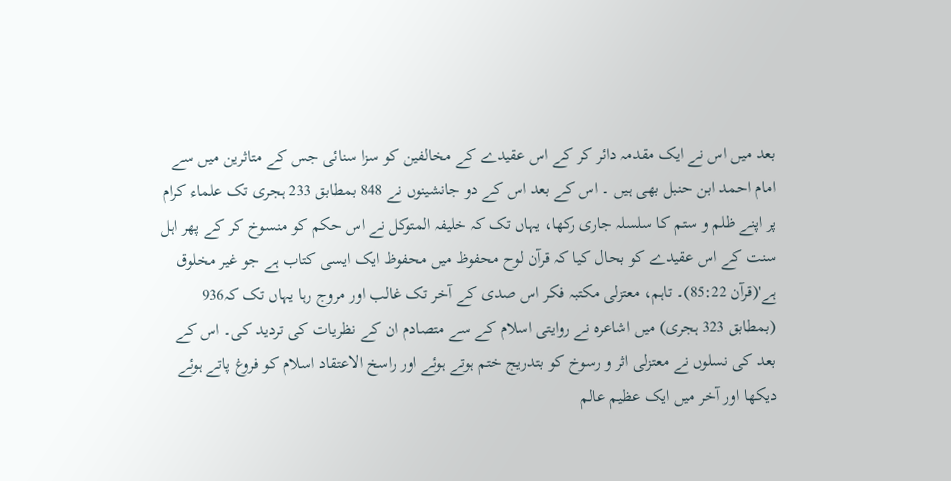بعد میں اس نے ایک مقدمہ دائر کر کے اس عقیدے کے مخالفین کو سزا سنائی جس کے متاثرین میں سے امام احمد ابن حنبل بھی ہیں ۔ اس کے بعد اس کے دو جانشینوں نے 848 بمطابق 233 ہجری تک علماء کرام پر اپنے ظلم و ستم کا سلسلہ جاری رکھا، یہاں تک کہ خلیفہ المتوکل نے اس حکم کو منسوخ کر کے پھر اہل سنت کے اس عقیدے کو بحال کیا کہ قرآن لوح محفوظ میں محفوظ ایک ایسی کتاب ہے جو غیر مخلوق ہے'(قرآن 85:22)۔ تاہم، معتزلی مکتبہ فکر اس صدی کے آخر تک غالب اور مروج رہا یہاں تک کہ936 (بمطابق 323 ہجری) میں اشاعرہ نے روایتی اسلام کے سے متصادم ان کے نظریات کی تردید کی۔ اس کے بعد کی نسلوں نے معتزلی اثر و رسوخ کو بتدریج ختم ہوتے ہوئے اور راسخ الاعتقاد اسلام کو فروغ پاتے ہوئے دیکھا اور آخر میں ایک عظیم عالم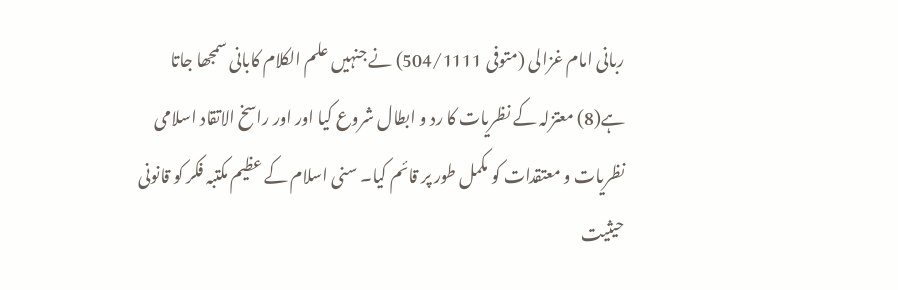ربانی امام غزالی (متوفی 504/1111) نے جنہیں علم الکلام کابانی سمجھا جاتا ہے(8) معتزلہ کے نظریات کا رد و ابطال شروع کیا اور اور راسخ الاتقاد اسلامی نظریات و معتقدات کو مکمل طور پر قائم کیا۔ سنی اسلام کے عظیم مکتبہ فکر کو قانونی حیثیت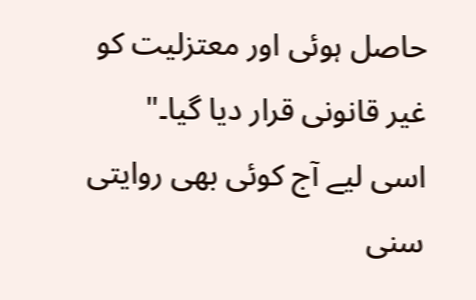حاصل ہوئی اور معتزلیت کو غیر قانونی قرار دیا گیا۔"
اسی لیے آج کوئی بھی روایتی سنی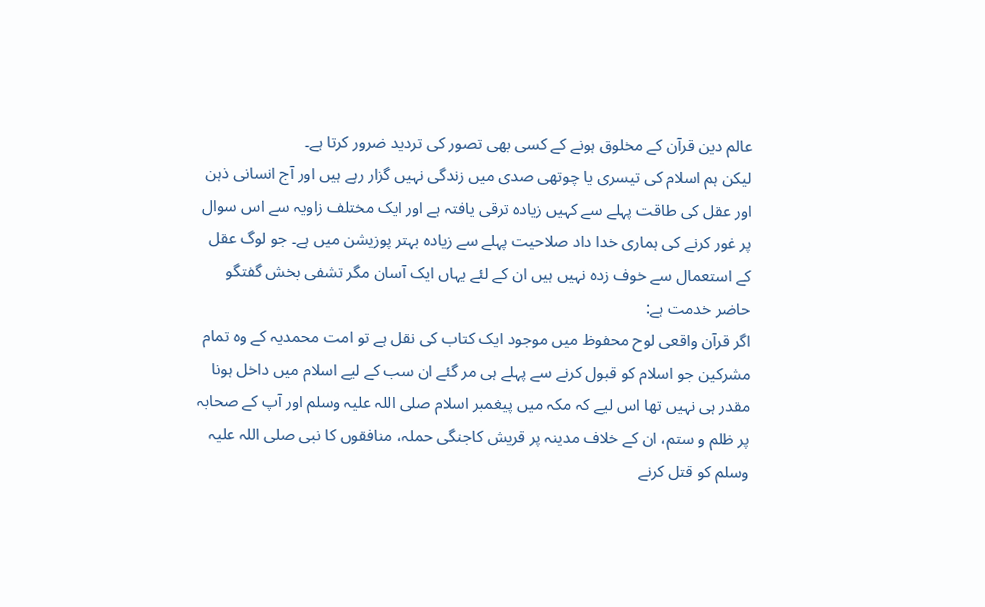عالم دین قرآن کے مخلوق ہونے کے کسی بھی تصور کی تردید ضرور کرتا ہے۔
لیکن ہم اسلام کی تیسری یا چوتھی صدی میں زندگی نہیں گزار رہے ہیں اور آج انسانی ذہن اور عقل کی طاقت پہلے سے کہیں زیادہ ترقی یافتہ ہے اور ایک مختلف زاویہ سے اس سوال پر غور کرنے کی ہماری خدا داد صلاحیت پہلے سے زیادہ بہتر پوزیشن میں ہے۔ جو لوگ عقل کے استعمال سے خوف زدہ نہیں ہیں ان کے لئے یہاں ایک آسان مگر تشفی بخش گفتگو حاضر خدمت ہے:
اگر قرآن واقعی لوح محفوظ میں موجود ایک کتاب کی نقل ہے تو امت محمدیہ کے وہ تمام مشرکین جو اسلام کو قبول کرنے سے پہلے ہی مر گئے ان سب کے لیے اسلام میں داخل ہونا مقدر ہی نہیں تھا اس لیے کہ مکہ میں پیغمبر اسلام صلی اللہ علیہ وسلم اور آپ کے صحابہ پر ظلم و ستم، ان کے خلاف مدینہ پر قریش کاجنگی حملہ، منافقوں کا نبی صلی اللہ علیہ وسلم کو قتل کرنے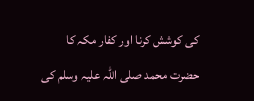کی کوشش کرنا اور کفار مکہ کا حضرت محمد صلی اللہ علیہ وسلم کی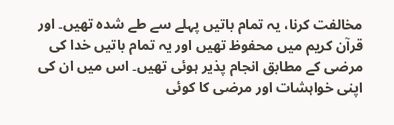مخالفت کرنا، یہ تمام باتیں پہلے سے طے شدہ تھیں۔ اور قرآن کریم میں محفوظ تھیں اور یہ تمام باتیں خدا کی مرضی کے مطابق انجام پذیر ہوئی تھیں۔ اس میں ان کی اپنی خواہشات اور مرضی کا کوئی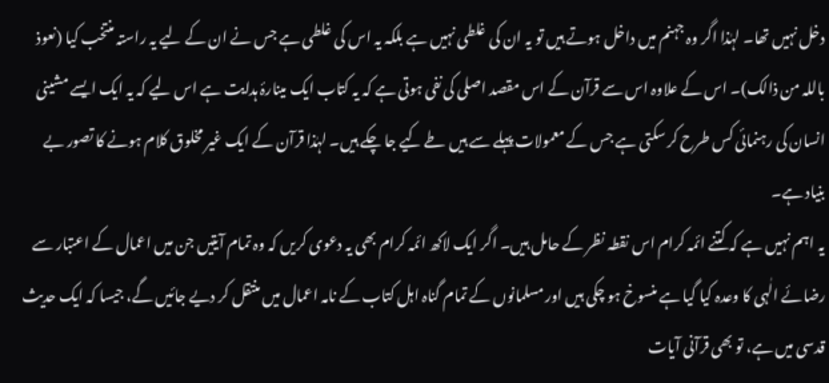دخل نہیں تھا۔ لہٰذا اگر وہ جہنم میں داخل ہوتے ہیں تو یہ ان کی غلطی نہیں ہے بلکہ یہ اس کی غلطی ہے جس نے ان کے لیے یہ راستہ منتخب کیا (نعوذ باللہ من ذالک)۔ اس کے علاوہ اس سے قرآن کے اس مقصد اصلی کی نفی ہوتی ہے کہ یہ کتاب ایک مینارۂ ہدایت ہے اس لیے کہ یہ ایک ایسے مشینی انسان کی رہنمائی کس طرح کر سکتی ہے جس کے معمولات پہلے سے ہیں طے کیے جا چکے ہیں۔ لہٰذا قرآن کے ایک غیر مخلوق کلام ہونے کا تصور بے بنیاد ہے۔
یہ اہم نہیں ہے کہ کتنے ائمہ کرام اس نقطہ نظر کے حامل ہیں۔ اگر ایک لاکھ ائمہ کرام بھی یہ دعوی کریں کہ وہ تمام آیتیں جن میں اعمال کے اعتبار سے رضائے الٰہی کا وعدہ کیا گیا ہے منسوخ ہو چکی ہیں اور مسلمانوں کے تمام گناہ اہل کتاب کے نامہ اعمال میں منتقل کر دیے جائیں گے، جیسا کہ ایک حدیث قدسی میں ہے، تو بھی قرآنی آیات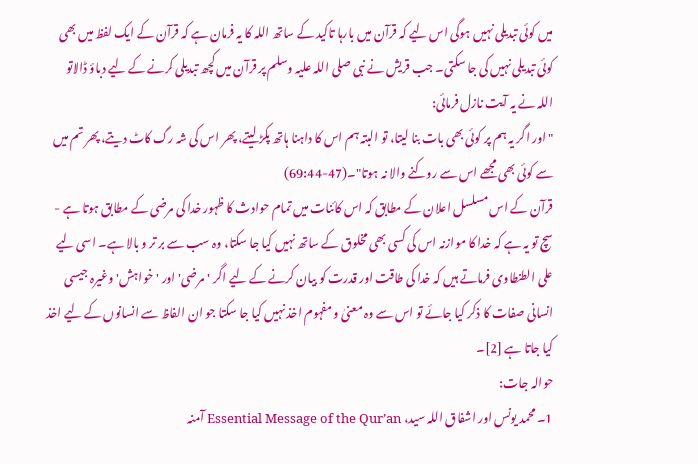میں کوئی تبدیلی نہیں ہوگی اس لیے کہ قرآن میں بارہا تاکید کے ساتھ اللہ کا یہ فرمان ہے کہ قرآن کے ایک لفظ میں بھی کوئی تبدیلی نہیں کی جا سکتی۔ جب قریش نے نبی صلی اللہ علیہ وسلم پر قرآن میں کچھ تبدیلی کرنے کے لیے دباؤ ڈالاتو اللہ نے یہ آیت نازل فرمائی:
"اور اگر یہ ہم پر کوئی بھی بات بنا لیتا، تو البتہ ہم اس کا داہنا ہاتھ پکڑ لیتے، پھر اس کی شہ رگ کاٹ دیتے، پھر تم میں سے کوئی بھی مجھے اس سے روکنے والا نہ ہوتا"۔(47-69:44)
قرآن کے اس مسلسل اعلان کے مطابق کہ اس کائنات میں تمام حوادث کا ظہور خدا کی مرضی کے مطابق ہوتا ہے - سچ تو یہ ہے کہ خدا کا موازنہ اس کی کسی بھی مخلوق کے ساتھ نہیں کیا جا سکتا، وہ سب سے بر تر و بالا ہے۔ اسی لیے علی الطنطاوی فرماتے ہیں کہ خدا کی طاقت اور قدرت کو بیان کرنے کے لیے اگر 'مرضی' اور 'خواہش' وغیرہ جیسی انسانی صفات کا ذکر کیا جائے تو اس سے وہ معنیٰ و مفہوم اخذ نہیں کیا جا سکتا جو ان الفاظ سے انسانوں کے لیے اخذ کیا جاتا ہے [2]۔
حوالہ جات:
1۔ محمد یونس اور اشفاق اللہ سید، Essential Message of the Qur’an آمنہ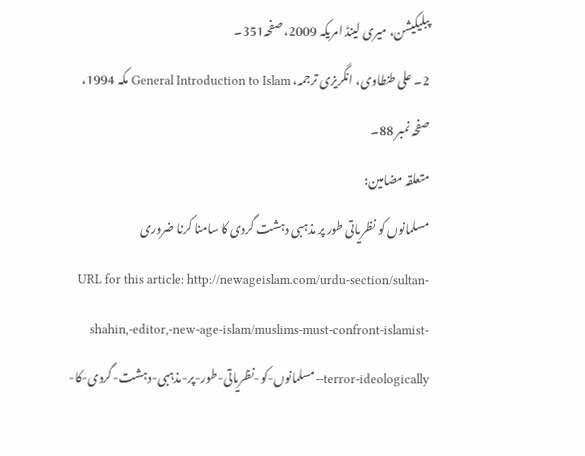پبلیکیشن، میری لینڈ امریکہ 2009، صفحہ351۔
2۔ علی طنطاوی، انگریزی ترجمہ، General Introduction to Islam مکہ 1994، صفحہ نمبر 88۔
متعلقہ مضامین:
مسلمانوں کو نظریاتی طور پر مذہبی دہشت گردی کا سامنا کرنا ضروری
URL for this article: http://newageislam.com/urdu-section/sultan-shahin,-editor,-new-age-islam/muslims-must-confront-islamist-terror-ideologically--مسلمانوں-کو-نظریاتی-طور-پر-مذہبی-دہشت-گردی-کا-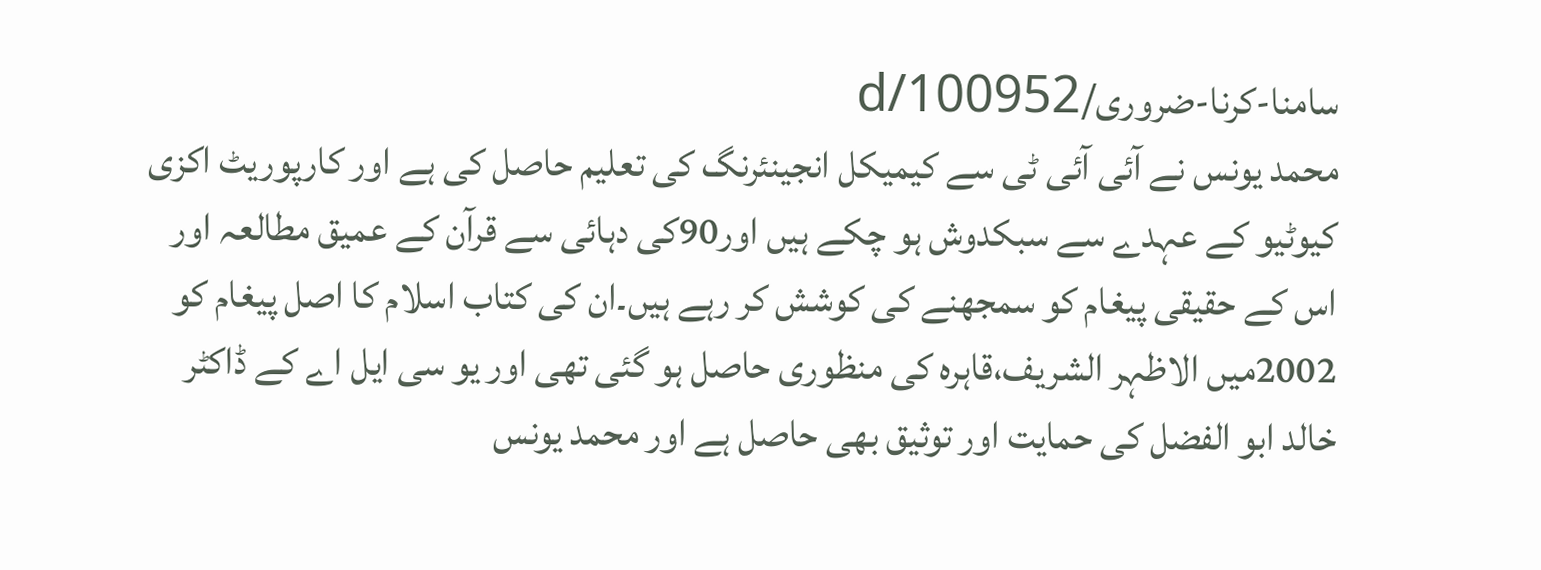سامنا-کرنا-ضروری/d/100952
محمد یونس نے آئی آئی ٹی سے کیمیکل انجینئرنگ کی تعلیم حاصل کی ہے اور کارپوریٹ اکزی کیوٹیو کے عہدے سے سبکدوش ہو چکے ہیں اور90کی دہائی سے قرآن کے عمیق مطالعہ اور اس کے حقیقی پیغام کو سمجھنے کی کوشش کر رہے ہیں۔ان کی کتاب اسلام کا اصل پیغام کو 2002میں الاظہر الشریف،قاہرہ کی منظوری حاصل ہو گئی تھی اور یو سی ایل اے کے ڈاکٹر خالد ابو الفضل کی حمایت اور توثیق بھی حاصل ہے اور محمد یونس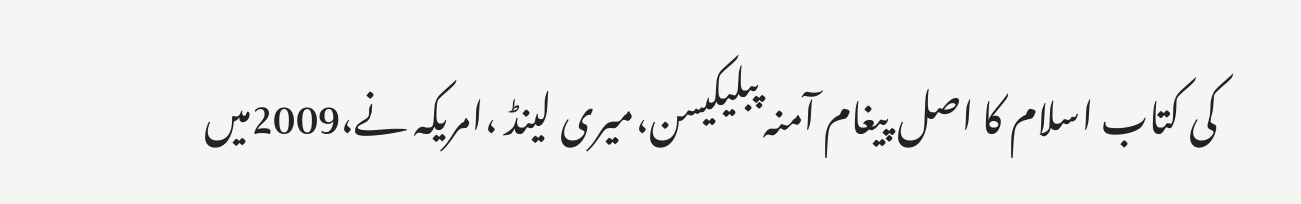کی کتاب اسلام کا اصل پیغام آمنہ پبلیکیسن،میری لینڈ ،امریکہ نے،2009میں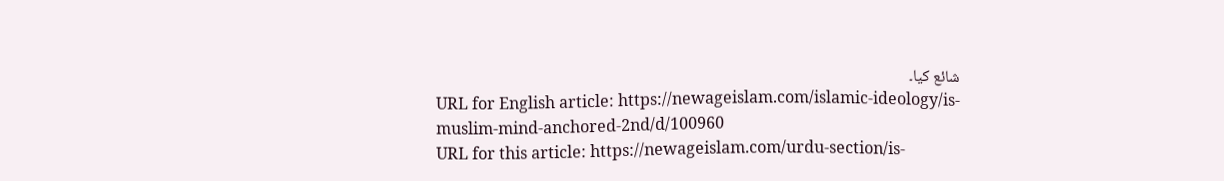شائع کیا۔
URL for English article: https://newageislam.com/islamic-ideology/is-muslim-mind-anchored-2nd/d/100960
URL for this article: https://newageislam.com/urdu-section/is-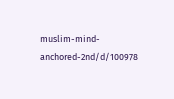muslim-mind-anchored-2nd/d/100978